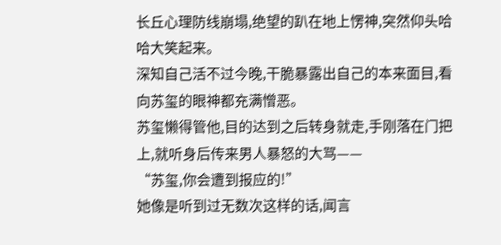长丘心理防线崩塌,绝望的趴在地上愣神,突然仰头哈哈大笑起来。
深知自己活不过今晚,干脆暴露出自己的本来面目,看向苏玺的眼神都充满憎恶。
苏玺懒得管他,目的达到之后转身就走,手刚落在门把上,就听身后传来男人暴怒的大骂——
“苏玺,你会遭到报应的!”
她像是听到过无数次这样的话,闻言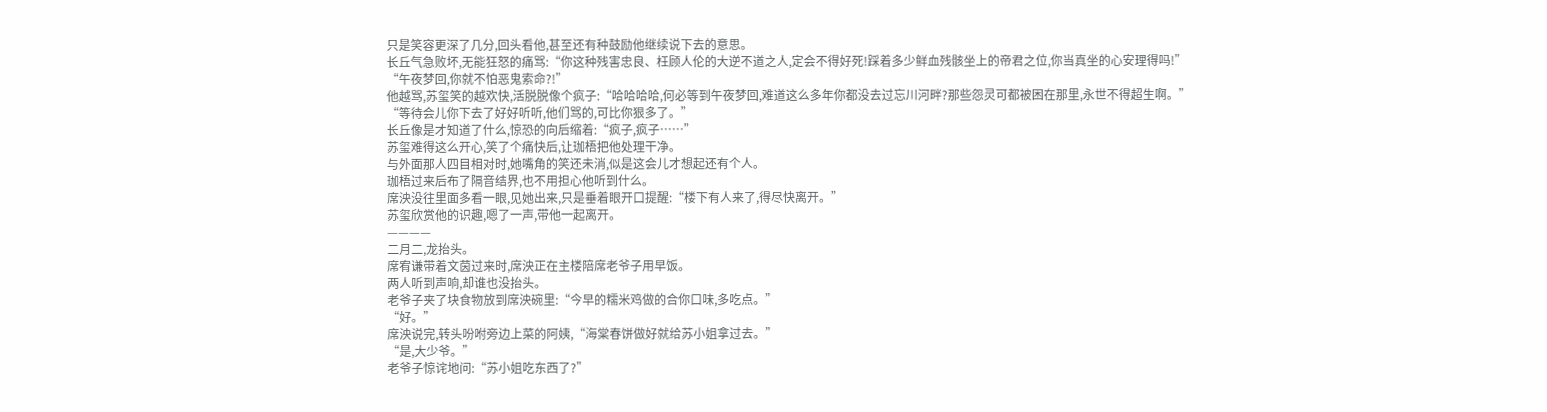只是笑容更深了几分,回头看他,甚至还有种鼓励他继续说下去的意思。
长丘气急败坏,无能狂怒的痛骂:“你这种残害忠良、枉顾人伦的大逆不道之人,定会不得好死!踩着多少鲜血残骸坐上的帝君之位,你当真坐的心安理得吗!”
“午夜梦回,你就不怕恶鬼索命?!”
他越骂,苏玺笑的越欢快,活脱脱像个疯子:“哈哈哈哈,何必等到午夜梦回,难道这么多年你都没去过忘川河畔?那些怨灵可都被困在那里,永世不得超生啊。”
“等待会儿你下去了好好听听,他们骂的,可比你狠多了。”
长丘像是才知道了什么,惊恐的向后缩着:“疯子,疯子……”
苏玺难得这么开心,笑了个痛快后,让珈梧把他处理干净。
与外面那人四目相对时,她嘴角的笑还未消,似是这会儿才想起还有个人。
珈梧过来后布了隔音结界,也不用担心他听到什么。
席泱没往里面多看一眼,见她出来,只是垂着眼开口提醒:“楼下有人来了,得尽快离开。”
苏玺欣赏他的识趣,嗯了一声,带他一起离开。
————
二月二,龙抬头。
席宥谦带着文茵过来时,席泱正在主楼陪席老爷子用早饭。
两人听到声响,却谁也没抬头。
老爷子夹了块食物放到席泱碗里:“今早的糯米鸡做的合你口味,多吃点。”
“好。”
席泱说完,转头吩咐旁边上菜的阿姨,“海棠春饼做好就给苏小姐拿过去。”
“是,大少爷。”
老爷子惊诧地问:“苏小姐吃东西了?”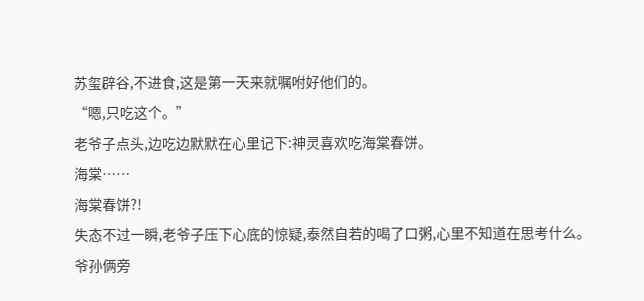苏玺辟谷,不进食,这是第一天来就嘱咐好他们的。
“嗯,只吃这个。”
老爷子点头,边吃边默默在心里记下:神灵喜欢吃海棠春饼。
海棠……
海棠春饼?!
失态不过一瞬,老爷子压下心底的惊疑,泰然自若的喝了口粥,心里不知道在思考什么。
爷孙俩旁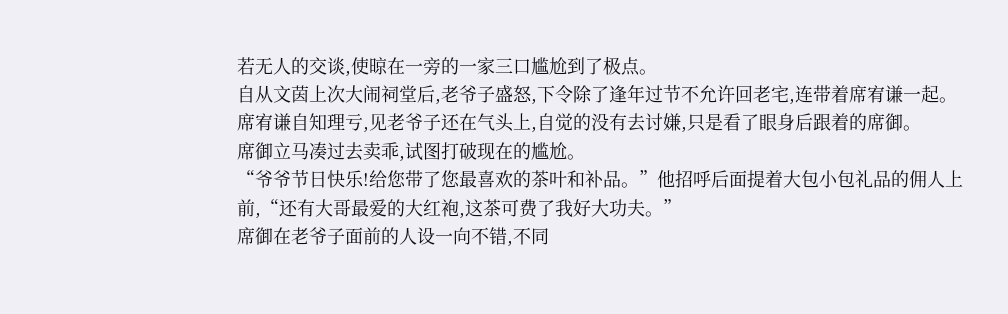若无人的交谈,使晾在一旁的一家三口尴尬到了极点。
自从文茵上次大闹祠堂后,老爷子盛怒,下令除了逢年过节不允许回老宅,连带着席宥谦一起。
席宥谦自知理亏,见老爷子还在气头上,自觉的没有去讨嫌,只是看了眼身后跟着的席御。
席御立马凑过去卖乖,试图打破现在的尴尬。
“爷爷节日快乐!给您带了您最喜欢的茶叶和补品。”他招呼后面提着大包小包礼品的佣人上前,“还有大哥最爱的大红袍,这茶可费了我好大功夫。”
席御在老爷子面前的人设一向不错,不同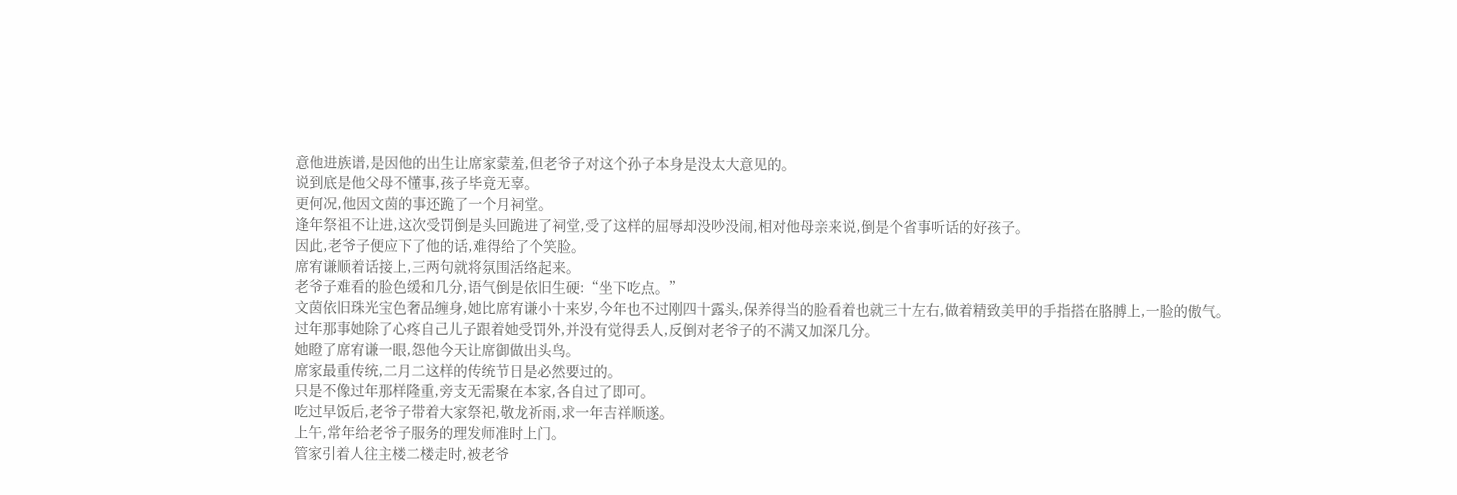意他进族谱,是因他的出生让席家蒙羞,但老爷子对这个孙子本身是没太大意见的。
说到底是他父母不懂事,孩子毕竟无辜。
更何况,他因文茵的事还跪了一个月祠堂。
逢年祭祖不让进,这次受罚倒是头回跪进了祠堂,受了这样的屈辱却没吵没闹,相对他母亲来说,倒是个省事听话的好孩子。
因此,老爷子便应下了他的话,难得给了个笑脸。
席宥谦顺着话接上,三两句就将氛围活络起来。
老爷子难看的脸色缓和几分,语气倒是依旧生硬:“坐下吃点。”
文茵依旧珠光宝色奢品缠身,她比席宥谦小十来岁,今年也不过刚四十露头,保养得当的脸看着也就三十左右,做着精致美甲的手指搭在胳膊上,一脸的傲气。
过年那事她除了心疼自己儿子跟着她受罚外,并没有觉得丢人,反倒对老爷子的不满又加深几分。
她瞪了席宥谦一眼,怨他今天让席御做出头鸟。
席家最重传统,二月二这样的传统节日是必然要过的。
只是不像过年那样隆重,旁支无需聚在本家,各自过了即可。
吃过早饭后,老爷子带着大家祭祀,敬龙祈雨,求一年吉祥顺遂。
上午,常年给老爷子服务的理发师准时上门。
管家引着人往主楼二楼走时,被老爷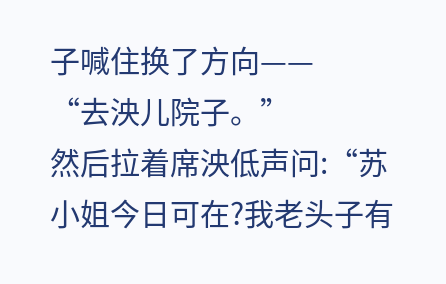子喊住换了方向——
“去泱儿院子。”
然后拉着席泱低声问:“苏小姐今日可在?我老头子有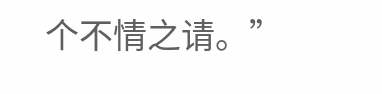个不情之请。”